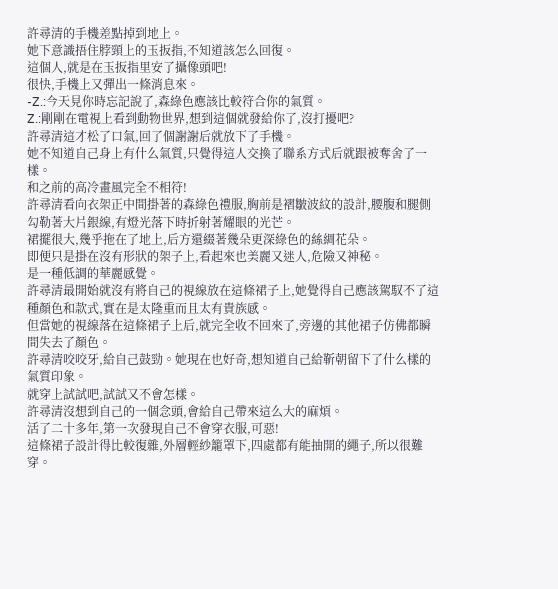許尋清的手機差點掉到地上。
她下意識捂住脖頸上的玉扳指,不知道該怎么回復。
這個人,就是在玉扳指里安了攝像頭吧!
很快,手機上又彈出一條消息來。
-Z.:今天見你時忘記說了,森綠色應該比較符合你的氣質。
Z.:剛剛在電視上看到動物世界,想到這個就發給你了,沒打擾吧?
許尋清這才松了口氣,回了個謝謝后就放下了手機。
她不知道自己身上有什么氣質,只覺得這人交換了聯系方式后就跟被奪舍了一樣。
和之前的高冷畫風完全不相符!
許尋清看向衣架正中間掛著的森綠色禮服,胸前是褶皺波紋的設計,腰腹和腿側勾勒著大片銀線,有燈光落下時折射著耀眼的光芒。
裙擺很大,幾乎拖在了地上,后方還綴著幾朵更深綠色的絲綢花朵。
即便只是掛在沒有形狀的架子上,看起來也美麗又迷人,危險又神秘。
是一種低調的華麗感覺。
許尋清最開始就沒有將自己的視線放在這條裙子上,她覺得自己應該駕馭不了這種顏色和款式,實在是太隆重而且太有貴族感。
但當她的視線落在這條裙子上后,就完全收不回來了,旁邊的其他裙子仿佛都瞬間失去了顏色。
許尋清咬咬牙,給自己鼓勁。她現在也好奇,想知道自己給靳朝留下了什么樣的氣質印象。
就穿上試試吧,試試又不會怎樣。
許尋清沒想到自己的一個念頭,會給自己帶來這么大的麻煩。
活了二十多年,第一次發現自己不會穿衣服,可惡!
這條裙子設計得比較復雜,外層輕紗籠罩下,四處都有能抽開的繩子,所以很難穿。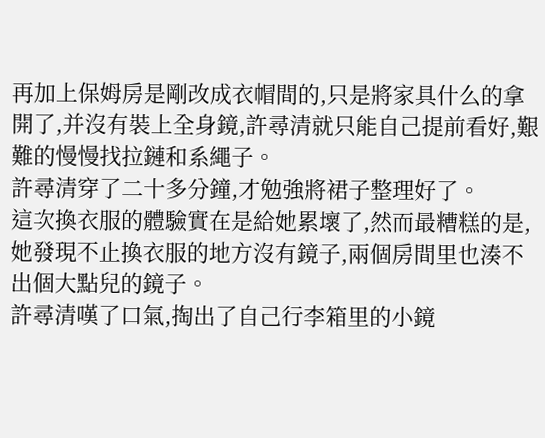再加上保姆房是剛改成衣帽間的,只是將家具什么的拿開了,并沒有裝上全身鏡,許尋清就只能自己提前看好,艱難的慢慢找拉鏈和系繩子。
許尋清穿了二十多分鐘,才勉強將裙子整理好了。
這次換衣服的體驗實在是給她累壞了,然而最糟糕的是,她發現不止換衣服的地方沒有鏡子,兩個房間里也湊不出個大點兒的鏡子。
許尋清嘆了口氣,掏出了自己行李箱里的小鏡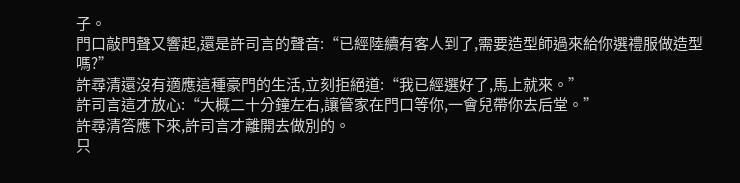子。
門口敲門聲又響起,還是許司言的聲音:“已經陸續有客人到了,需要造型師過來給你選禮服做造型嗎?”
許尋清還沒有適應這種豪門的生活,立刻拒絕道:“我已經選好了,馬上就來。”
許司言這才放心:“大概二十分鐘左右,讓管家在門口等你,一會兒帶你去后堂。”
許尋清答應下來,許司言才離開去做別的。
只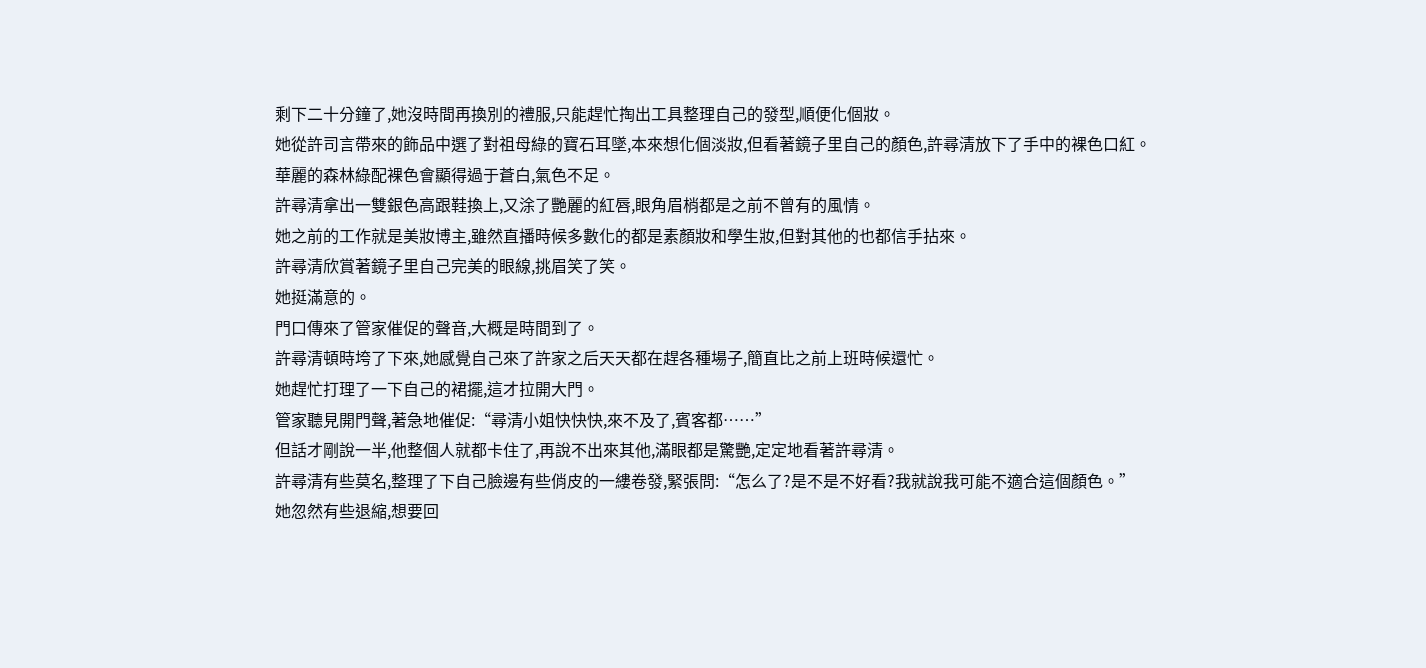剩下二十分鐘了,她沒時間再換別的禮服,只能趕忙掏出工具整理自己的發型,順便化個妝。
她從許司言帶來的飾品中選了對祖母綠的寶石耳墜,本來想化個淡妝,但看著鏡子里自己的顏色,許尋清放下了手中的裸色口紅。
華麗的森林綠配裸色會顯得過于蒼白,氣色不足。
許尋清拿出一雙銀色高跟鞋換上,又涂了艷麗的紅唇,眼角眉梢都是之前不曾有的風情。
她之前的工作就是美妝博主,雖然直播時候多數化的都是素顏妝和學生妝,但對其他的也都信手拈來。
許尋清欣賞著鏡子里自己完美的眼線,挑眉笑了笑。
她挺滿意的。
門口傳來了管家催促的聲音,大概是時間到了。
許尋清頓時垮了下來,她感覺自己來了許家之后天天都在趕各種場子,簡直比之前上班時候還忙。
她趕忙打理了一下自己的裙擺,這才拉開大門。
管家聽見開門聲,著急地催促:“尋清小姐快快快,來不及了,賓客都……”
但話才剛說一半,他整個人就都卡住了,再說不出來其他,滿眼都是驚艷,定定地看著許尋清。
許尋清有些莫名,整理了下自己臉邊有些俏皮的一縷卷發,緊張問:“怎么了?是不是不好看?我就說我可能不適合這個顏色。”
她忽然有些退縮,想要回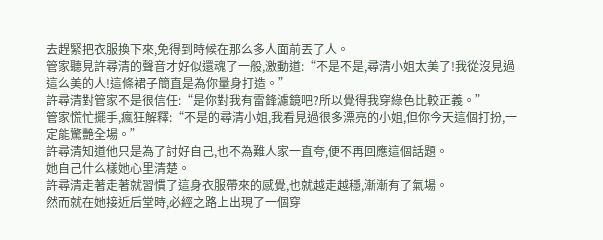去趕緊把衣服換下來,免得到時候在那么多人面前丟了人。
管家聽見許尋清的聲音才好似還魂了一般,激動道:“不是不是,尋清小姐太美了!我從沒見過這么美的人!這條裙子簡直是為你量身打造。”
許尋清對管家不是很信任:“是你對我有雷鋒濾鏡吧?所以覺得我穿綠色比較正義。”
管家慌忙擺手,瘋狂解釋:“不是的尋清小姐,我看見過很多漂亮的小姐,但你今天這個打扮,一定能驚艷全場。”
許尋清知道他只是為了討好自己,也不為難人家一直夸,便不再回應這個話題。
她自己什么樣她心里清楚。
許尋清走著走著就習慣了這身衣服帶來的感覺,也就越走越穩,漸漸有了氣場。
然而就在她接近后堂時,必經之路上出現了一個穿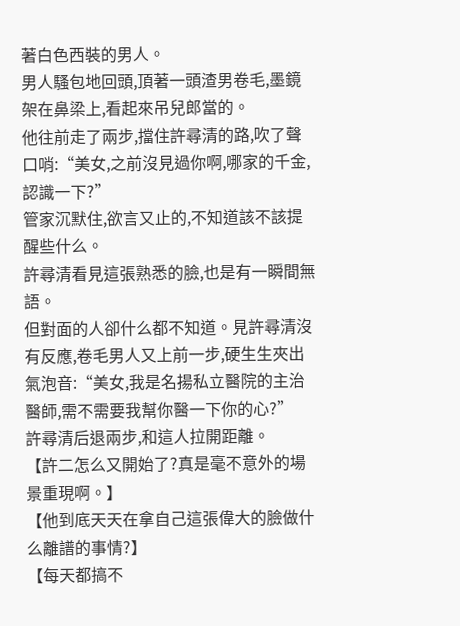著白色西裝的男人。
男人騷包地回頭,頂著一頭渣男卷毛,墨鏡架在鼻梁上,看起來吊兒郎當的。
他往前走了兩步,擋住許尋清的路,吹了聲口哨:“美女,之前沒見過你啊,哪家的千金,認識一下?”
管家沉默住,欲言又止的,不知道該不該提醒些什么。
許尋清看見這張熟悉的臉,也是有一瞬間無語。
但對面的人卻什么都不知道。見許尋清沒有反應,卷毛男人又上前一步,硬生生夾出氣泡音:“美女,我是名揚私立醫院的主治醫師,需不需要我幫你醫一下你的心?”
許尋清后退兩步,和這人拉開距離。
【許二怎么又開始了?真是毫不意外的場景重現啊。】
【他到底天天在拿自己這張偉大的臉做什么離譜的事情?】
【每天都搞不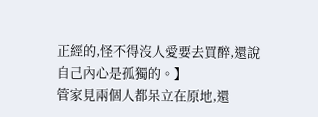正經的,怪不得沒人愛要去買醉,還說自己內心是孤獨的。】
管家見兩個人都呆立在原地,還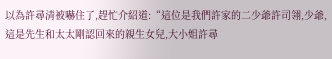以為許尋清被嚇住了,趕忙介紹道:“這位是我們許家的二少爺許司翎,少爺,這是先生和太太剛認回來的親生女兒,大小姐許尋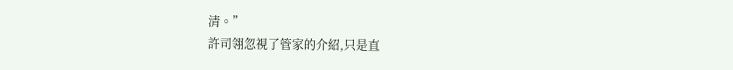清。”
許司翎忽視了管家的介紹,只是直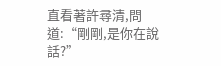直看著許尋清,問道:“剛剛,是你在說話?”